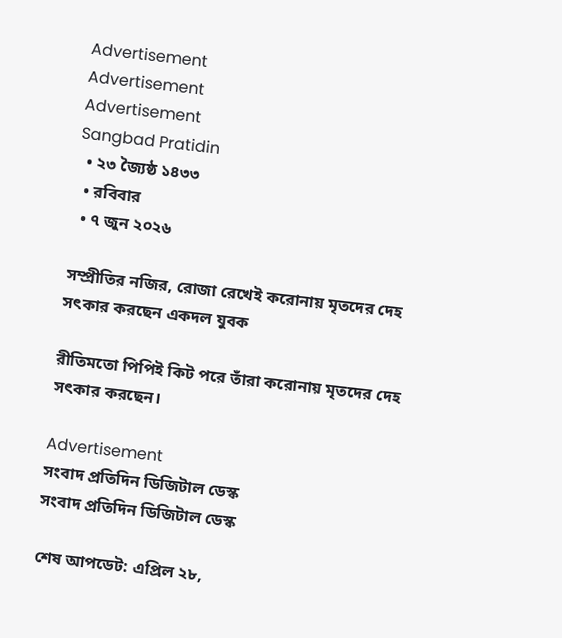Advertisement
Advertisement
Advertisement
Sangbad Pratidin
  • ২৩ জ্যৈষ্ঠ ১৪৩৩
  • রবিবার
  • ৭ জুন ২০২৬

সম্প্রীতির নজির, রোজা রেখেই করোনায় মৃতদের দেহ সৎকার করছেন একদল যুবক

রীতিমতো পিপিই কিট পরে তাঁরা করোনায় মৃতদের দেহ সৎকার করছেন।

Advertisement
সংবাদ প্রতিদিন ডিজিটাল ডেস্ক
সংবাদ প্রতিদিন ডিজিটাল ডেস্ক

শেষ আপডেট: এপ্রিল ২৮,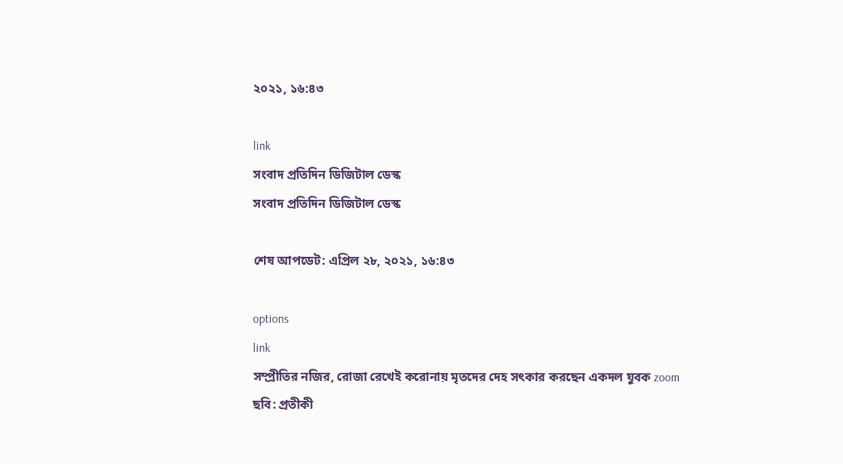২০২১, ১৬:৪৩

link
সংবাদ প্রতিদিন ডিজিটাল ডেস্ক
সংবাদ প্রতিদিন ডিজিটাল ডেস্ক

শেষ আপডেট: এপ্রিল ২৮, ২০২১, ১৬:৪৩

options
link
সম্প্রীতির নজির, রোজা রেখেই করোনায় মৃতদের দেহ সৎকার করছেন একদল যুবক zoom
ছবি: প্রতীকী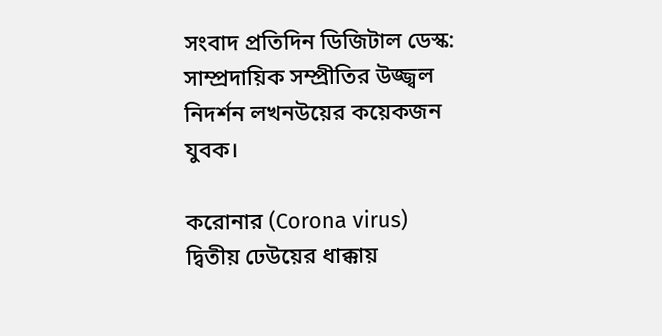সংবাদ প্রতিদিন ডিজিটাল ডেস্ক: সাম্প্রদায়িক সম্প্রীতির উজ্জ্বল নিদর্শন লখনউয়ের কয়েকজন যুবক।

করোনার (Corona virus) দ্বিতীয় ঢেউয়ের ধাক্কায়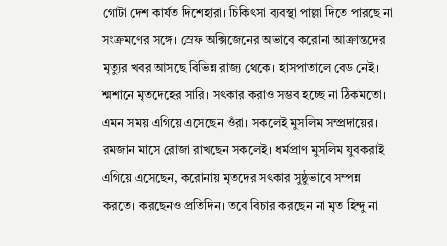গোটা দেশ কার্যত দিশেহারা। চিকিৎসা ব্যবস্থা পাল্লা দিতে পারছে না সংক্রমণের সঙ্গে। স্রেফ অক্সিজেনের অভাবে করোনা আক্রান্তদের মৃত্যুর খবর আসছে বিভিন্ন রাজ্য থেকে। হাসপাতালে বেড নেই। শ্মশানে মৃতদেহের সারি। সৎকার করাও সম্ভব হচ্ছে না ঠিকমতো। এমন সময় এগিয়ে এসেছেন ওঁরা। সকলেই মুসলিম সম্প্রদায়ের। রমজান মাসে রোজা রাখছেন সকলেই। ধর্মপ্রাণ মুসলিম যুবকরাই এগিয়ে এসেছেন, করোনায় মৃতদের সৎকার সুষ্ঠুভাবে সম্পন্ন করতে। করছেনও প্রতিদিন। তবে বিচার করছেন না মৃত হিন্দু না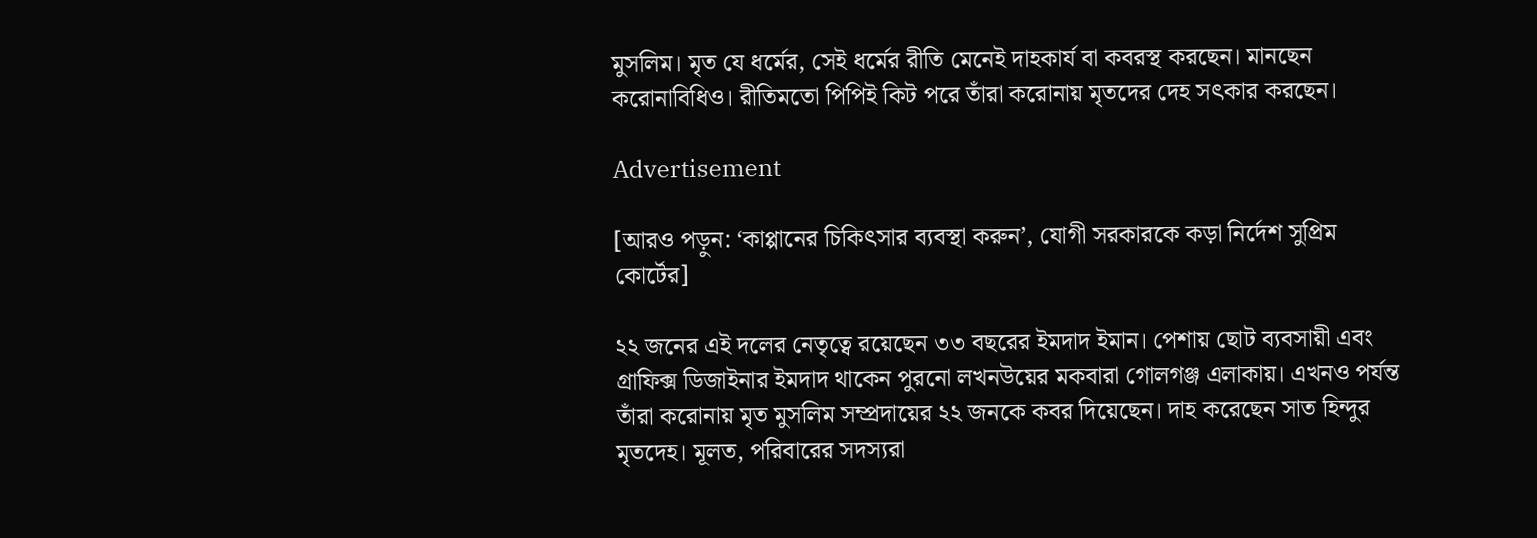মুসলিম। মৃত যে ধর্মের, সেই ধর্মের রীতি মেনেই দাহকার্য বা কবরস্থ করছেন। মানছেন করোনাবিধিও। রীতিমতো পিপিই কিট পরে তাঁরা করোনায় মৃতদের দেহ সৎকার করছেন।

Advertisement

[আরও পড়ুন: ‘কাপ্পানের চিকিৎসার ব্যবস্থা করুন’, যোগী সরকারকে কড়া নির্দেশ সুপ্রিম কোর্টের]

২২ জনের এই দলের নেতৃত্বে রয়েছেন ৩৩ বছরের ইমদাদ ইমান। পেশায় ছোট ব্যবসায়ী এবং গ্রাফিক্স ডিজাইনার ইমদাদ থাকেন পুরনো লখনউয়ের মকবারা গোলগঞ্জ এলাকায়। এখনও পর্যন্ত তাঁরা করোনায় মৃত মুসলিম সম্প্রদায়ের ২২ জনকে কবর দিয়েছেন। দাহ করেছেন সাত হিন্দুর মৃতদেহ। মূলত, পরিবারের সদস্যরা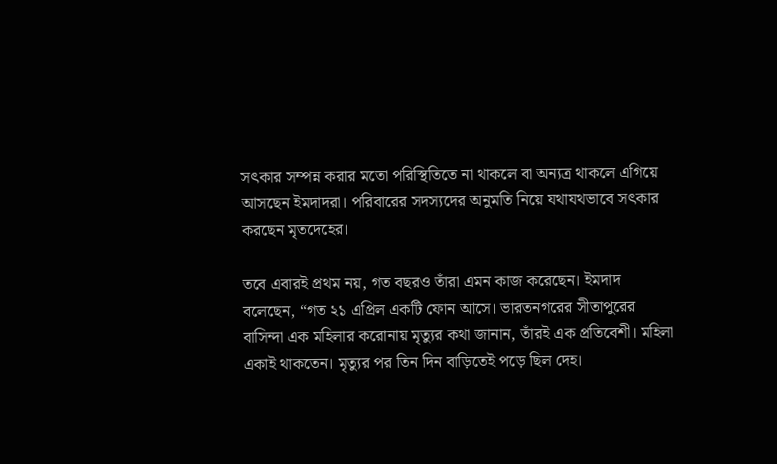সৎকার সম্পন্ন করার মতো পরিস্থিতিতে না থাকলে বা অন্যত্র থাকলে এগিয়ে আসছেন ইমদাদরা। পরিবারের সদস্যদের অনুমতি নিয়ে যথাযথভাবে সৎকার করছেন মৃতদেহের।

তবে এবারই প্রথম নয়, গত বছরও তাঁরা এমন কাজ করেছেন। ইমদাদ বলেছেন, “গত ২১ এপ্রিল একটি ফোন আসে। ভারতনগরের সীতাপুরের বাসিন্দা এক মহিলার করোনায় মৃত্যুর কথা জানান, তাঁরই এক প্রতিবেশী। মহিলা একাই থাকতেন। মৃত্যুর পর তিন দিন বাড়িতেই পড়ে ছিল দেহ।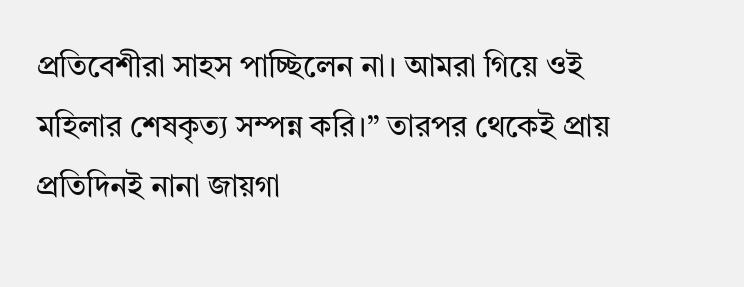প্রতিবেশীরা সাহস পাচ্ছিলেন না। আমরা গিয়ে ওই মহিলার শেষকৃত্য সম্পন্ন করি।” তারপর থেকেই প্রায় প্রতিদিনই নানা জায়গা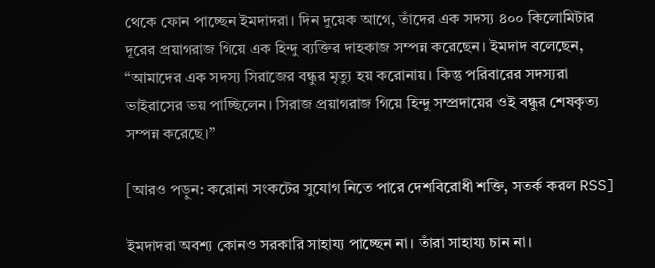থেকে ফোন পাচ্ছেন ইমদাদরা। দিন দুয়েক আগে, তাঁদের এক সদস্য ৪০০ কিলোমিটার দূরের প্রয়াগরাজ গিয়ে এক হিন্দু ব্যক্তির দাহকাজ সম্পন্ন করেছেন। ইমদাদ বলেছেন, “আমাদের এক সদস্য সিরাজের বন্ধুর মৃত্যু হয় করোনায়। কিন্তু পরিবারের সদস্যরা ভাইরাসের ভয় পাচ্ছিলেন। সিরাজ প্রয়াগরাজ গিয়ে হিন্দু সম্প্রদায়ের ওই বন্ধুর শেষকৃত্য সম্পন্ন করেছে।”

[আরও পড়ুন: করোনা সংকটের সুযোগ নিতে পারে দেশবিরোধী শক্তি, সতর্ক করল RSS]

ইমদাদরা অবশ্য কোনও সরকারি সাহায্য পাচ্ছেন না। তাঁরা সাহায্য চান না।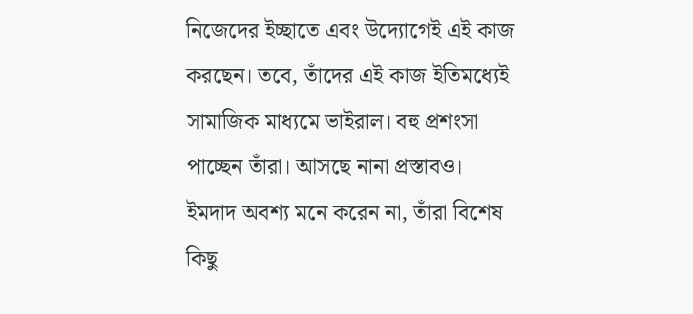নিজেদের ইচ্ছাতে এবং উদ্যোগেই এই কাজ করছেন। তবে, তাঁদের এই কাজ ইতিমধ্যেই সামাজিক মাধ্যমে ভাইরাল। বহু প্রশংসা পাচ্ছেন তাঁরা। আসছে নানা প্রস্তাবও। ইমদাদ অবশ্য মনে করেন না, তাঁরা বিশেষ কিছু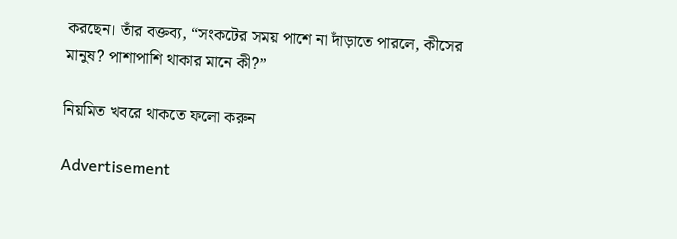করছেন। তাঁর বক্তব্য, “সংকটের সময় পাশে না দাঁড়াতে পারলে, কীসের মানুষ? পাশাপাশি থাকার মানে কী?”

নিয়মিত খবরে থাকতে ফলো করুন

Advertisement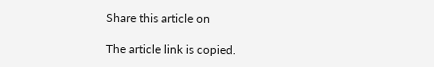Share this article on

The article link is copied.